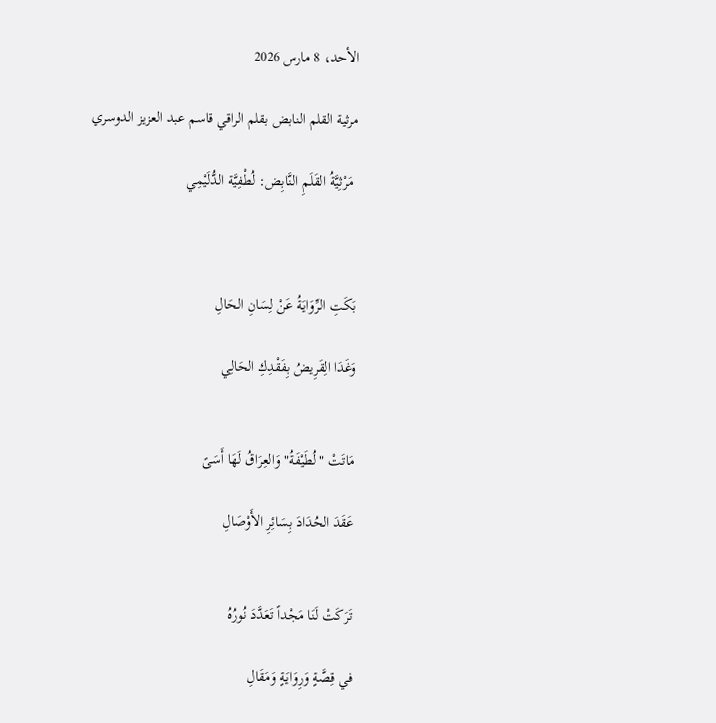الأحد، 8 مارس 2026

مرثية القلم النابض بقلم الراقي قاسم عبد العزيز الدوسري

 مَرْثِيَّةُ القَلَمِ النَّابِض: لُطْفِيَّة الدُّلَيْمِي



بَكَتِ الرِّوَايَةُ عَنْ لِسَانِ الحَالِ

وَغَدَا الِقَرِيضُ بِفَقْدِكِ الحَالِي


مَاتَتْ "لُطَيْفَةُ" وَالعِرَاقُ لَهَا أَسَىً

عَقَدَ الحُدَادَ بِسَائِرِ الأَوْصَالِ


تَرَكَتْ لَنَا مَجْداً تَعَدَّدَ نُورُهُ

في قِصَّةٍ وَرِوَايَةٍ وَمَقَالِ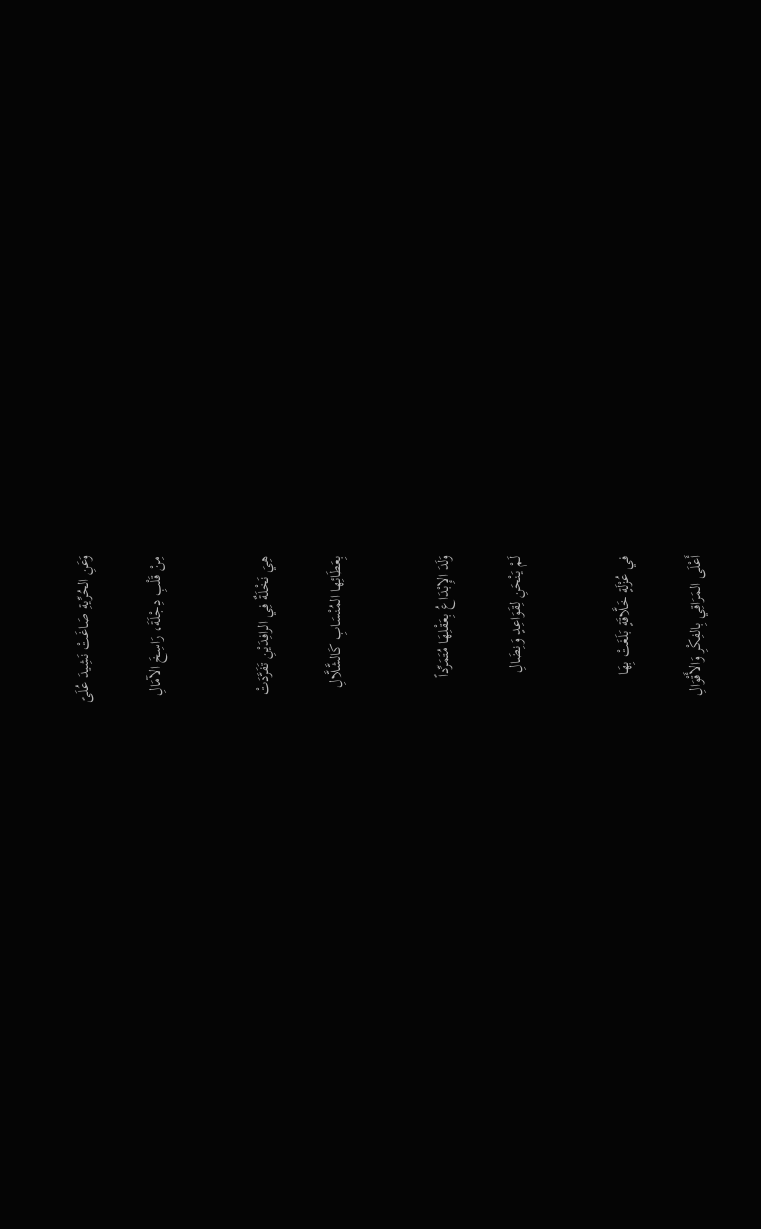وَعَنِ الحُرِّيةِ صَاغَتْ نَشِيدَ عُلَىً

مِنْ قَلْبِ دِجْلَةَ، رَاسِخَ الآمَالِ


هِيَ نَخْلَةٌ فِي الرافِدَيْنِ تَفَرَّدَتْ

بِعَطَائِها المُنْسَابِ كَالشَّلَّالِ


وَلَدَ الإِبْدَاعُ بِعَقْلِهَا مُتَمَرِّداً

لَمْ يَنْحَنِ لِقَوَاعِدٍ وَنِضَالِ


في عُزْلَةٍ خَلَّاقَةٍ بَلَغَتْ بِهَا

أَعْلَى المَرَاقِي بِالفِكْرِ وَالأَقْوَالِ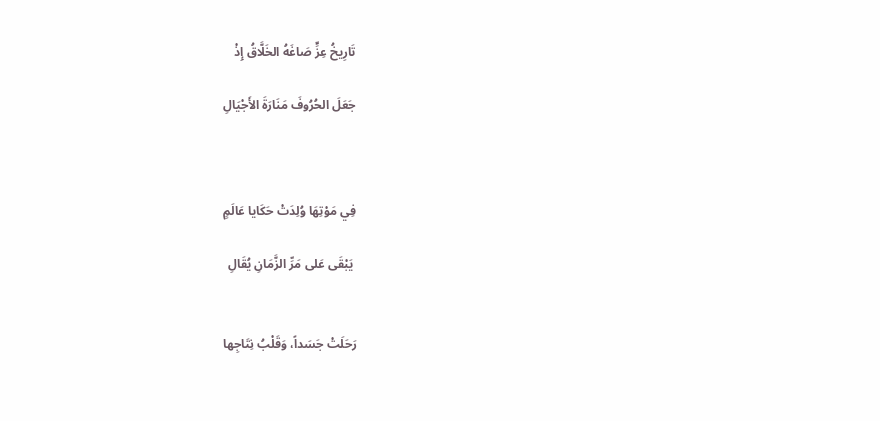تَارِيخُ عِزٍّ صَاغَهُ الخَلَّاقُ إِذْ

جَعَلَ الحُرُوفَ مَنَارَةَ الأَجْيَالِ



فِي مَوْتِهَا وُلِدَتْ حَكَايا عَالَمٍ

 يَبْقَى عَلى مَرِّ الزَّمَانِ يُقَالِ


رَحَلَتْ جَسَداً، وَقَلْبُ نِتَاجِها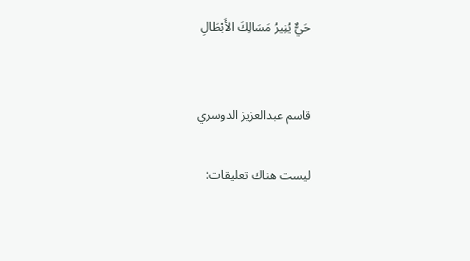حَيٌّ يُنِيرُ مَسَالِكَ الأَبْطَالِ


قاسم عبدالعزيز الدوسري

ليست هناك تعليقات: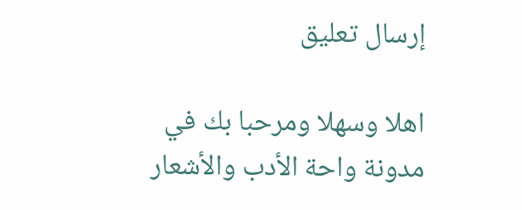إرسال تعليق

اهلا وسهلا ومرحبا بك في مدونة واحة الأدب والأشعار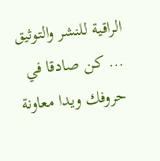الراقية للنشر والتوثيق ... كن صادقا في حروفك ويدا معاونة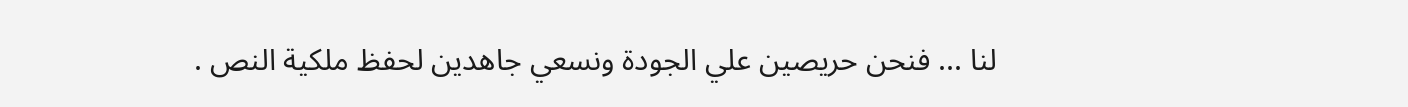لنا ... فنحن حريصين علي الجودة ونسعي جاهدين لحفظ ملكية النص .